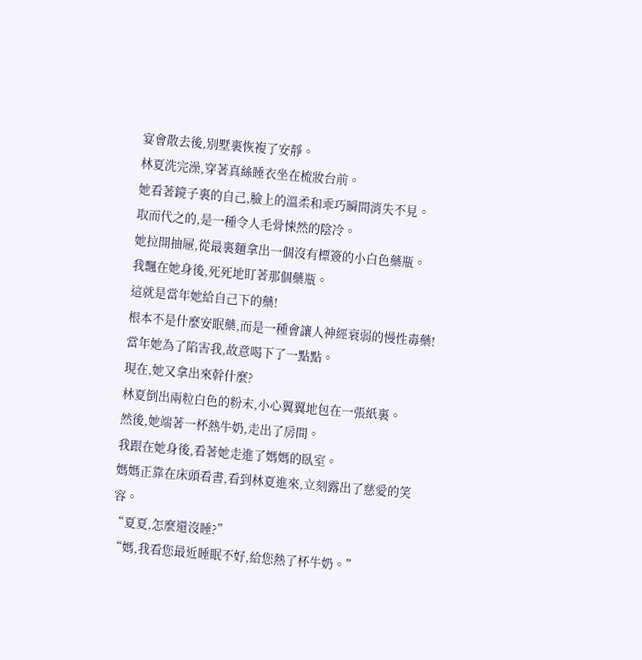宴會散去後,別墅裏恢複了安靜。
林夏洗完澡,穿著真絲睡衣坐在梳妝台前。
她看著鏡子裏的自己,臉上的溫柔和乖巧瞬間消失不見。
取而代之的,是一種令人毛骨悚然的陰冷。
她拉開抽屜,從最裏麵拿出一個沒有標簽的小白色藥瓶。
我飄在她身後,死死地盯著那個藥瓶。
這就是當年她給自己下的藥!
根本不是什麼安眠藥,而是一種會讓人神經衰弱的慢性毒藥!
當年她為了陷害我,故意喝下了一點點。
現在,她又拿出來幹什麼?
林夏倒出兩粒白色的粉末,小心翼翼地包在一張紙裏。
然後,她端著一杯熱牛奶,走出了房間。
我跟在她身後,看著她走進了媽媽的臥室。
媽媽正靠在床頭看書,看到林夏進來,立刻露出了慈愛的笑容。
“夏夏,怎麼還沒睡?”
“媽,我看您最近睡眠不好,給您熱了杯牛奶。”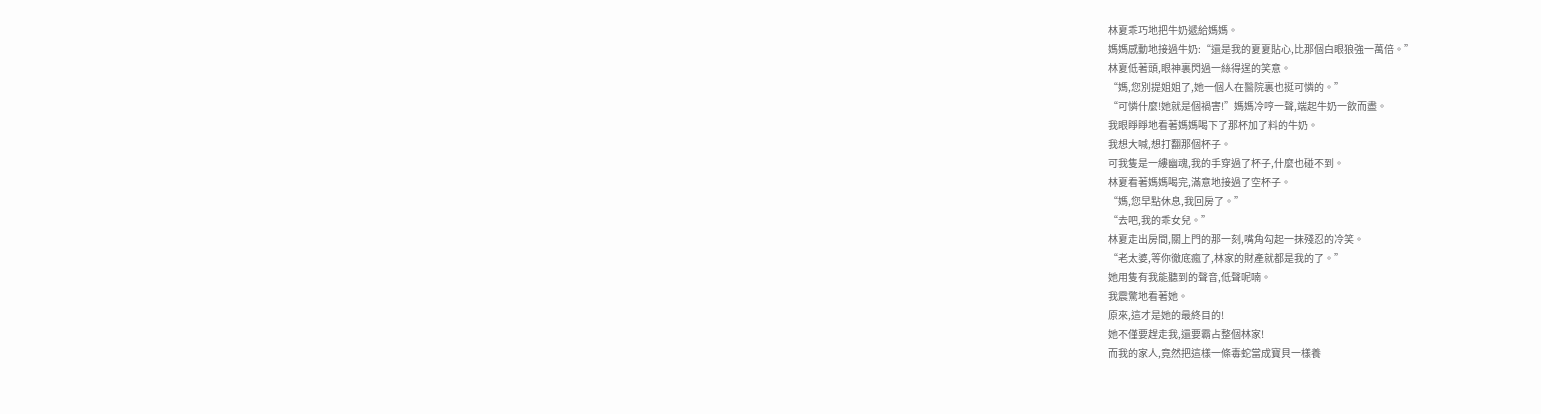林夏乖巧地把牛奶遞給媽媽。
媽媽感動地接過牛奶:“還是我的夏夏貼心,比那個白眼狼強一萬倍。”
林夏低著頭,眼神裏閃過一絲得逞的笑意。
“媽,您別提姐姐了,她一個人在醫院裏也挺可憐的。”
“可憐什麼!她就是個禍害!”媽媽冷哼一聲,端起牛奶一飲而盡。
我眼睜睜地看著媽媽喝下了那杯加了料的牛奶。
我想大喊,想打翻那個杯子。
可我隻是一縷幽魂,我的手穿過了杯子,什麼也碰不到。
林夏看著媽媽喝完,滿意地接過了空杯子。
“媽,您早點休息,我回房了。”
“去吧,我的乖女兒。”
林夏走出房間,關上門的那一刻,嘴角勾起一抹殘忍的冷笑。
“老太婆,等你徹底瘋了,林家的財產就都是我的了。”
她用隻有我能聽到的聲音,低聲呢喃。
我震驚地看著她。
原來,這才是她的最終目的!
她不僅要趕走我,還要霸占整個林家!
而我的家人,竟然把這樣一條毒蛇當成寶貝一樣養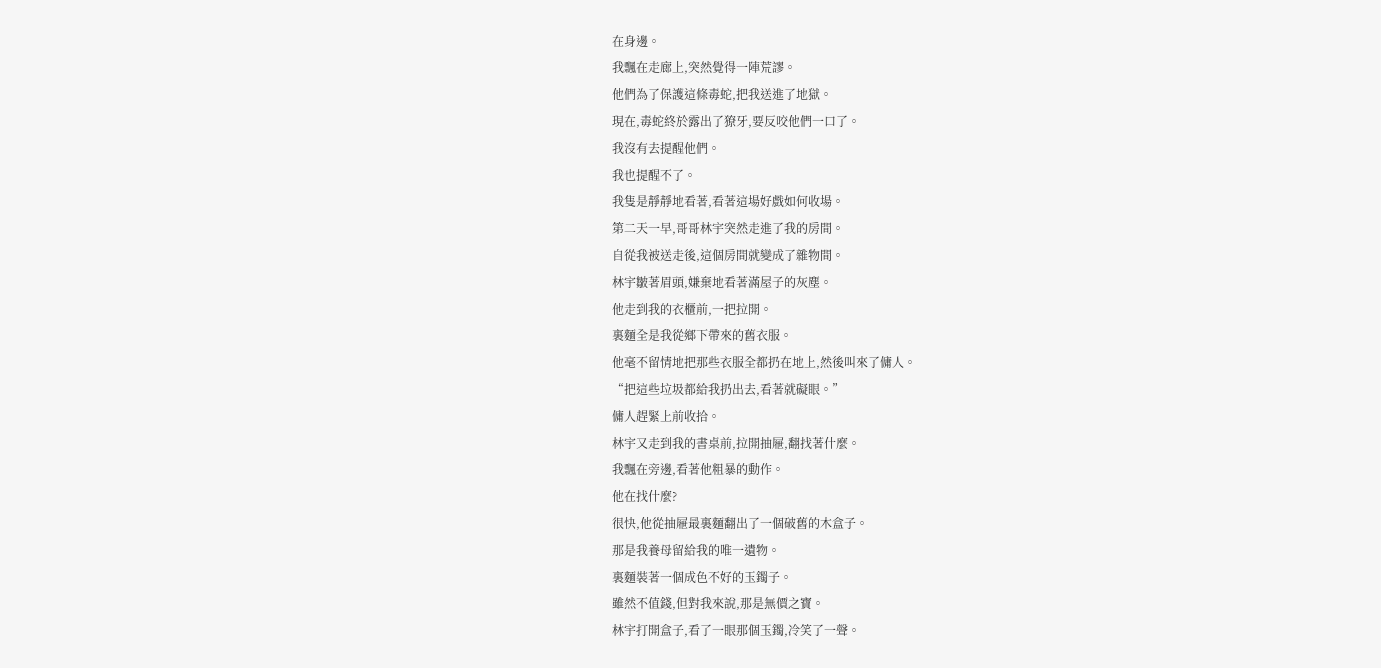在身邊。
我飄在走廊上,突然覺得一陣荒謬。
他們為了保護這條毒蛇,把我送進了地獄。
現在,毒蛇終於露出了獠牙,要反咬他們一口了。
我沒有去提醒他們。
我也提醒不了。
我隻是靜靜地看著,看著這場好戲如何收場。
第二天一早,哥哥林宇突然走進了我的房間。
自從我被送走後,這個房間就變成了雜物間。
林宇皺著眉頭,嫌棄地看著滿屋子的灰塵。
他走到我的衣櫃前,一把拉開。
裏麵全是我從鄉下帶來的舊衣服。
他毫不留情地把那些衣服全都扔在地上,然後叫來了傭人。
“把這些垃圾都給我扔出去,看著就礙眼。”
傭人趕緊上前收拾。
林宇又走到我的書桌前,拉開抽屜,翻找著什麼。
我飄在旁邊,看著他粗暴的動作。
他在找什麼?
很快,他從抽屜最裏麵翻出了一個破舊的木盒子。
那是我養母留給我的唯一遺物。
裏麵裝著一個成色不好的玉鐲子。
雖然不值錢,但對我來說,那是無價之寶。
林宇打開盒子,看了一眼那個玉鐲,冷笑了一聲。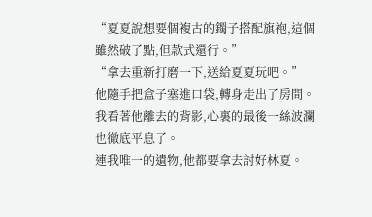“夏夏說想要個複古的鐲子搭配旗袍,這個雖然破了點,但款式還行。”
“拿去重新打磨一下,送給夏夏玩吧。”
他隨手把盒子塞進口袋,轉身走出了房間。
我看著他離去的背影,心裏的最後一絲波瀾也徹底平息了。
連我唯一的遺物,他都要拿去討好林夏。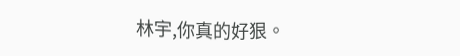林宇,你真的好狠。